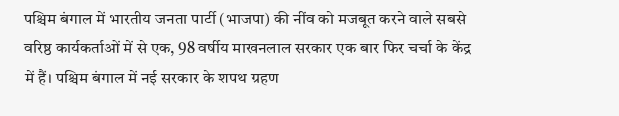पश्चिम बंगाल में भारतीय जनता पार्टी (भाजपा) की नींव को मजबूत करने वाले सबसे वरिष्ठ कार्यकर्ताओं में से एक, 98 वर्षीय माखनलाल सरकार एक बार फिर चर्चा के केंद्र में हैं। पश्चिम बंगाल में नई सरकार के शपथ ग्रहण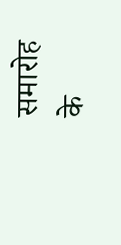समारोह के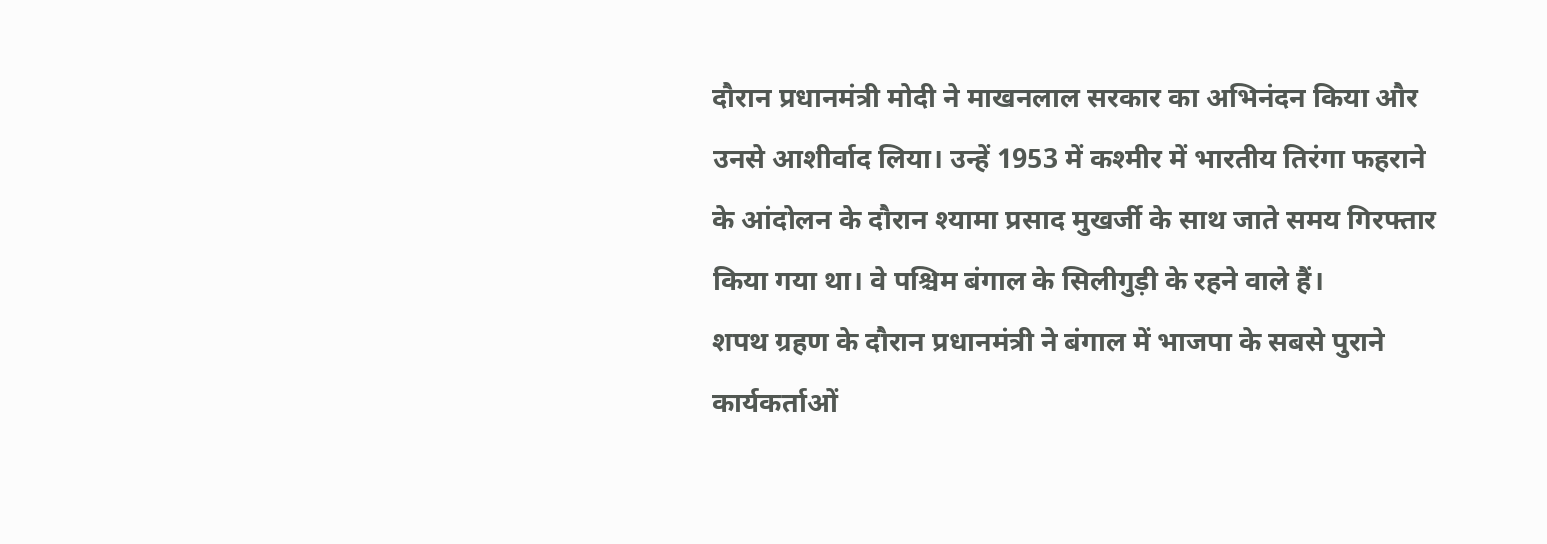दौरान प्रधानमंत्री मोदी ने माखनलाल सरकार का अभिनंदन किया और उनसे आशीर्वाद लिया। उन्हें 1953 में कश्मीर में भारतीय तिरंगा फहराने के आंदोलन के दौरान श्यामा प्रसाद मुखर्जी के साथ जाते समय गिरफ्तार किया गया था। वे पश्चिम बंगाल के सिलीगुड़ी के रहने वाले हैं।
शपथ ग्रहण के दौरान प्रधानमंत्री ने बंगाल में भाजपा के सबसे पुराने कार्यकर्ताओं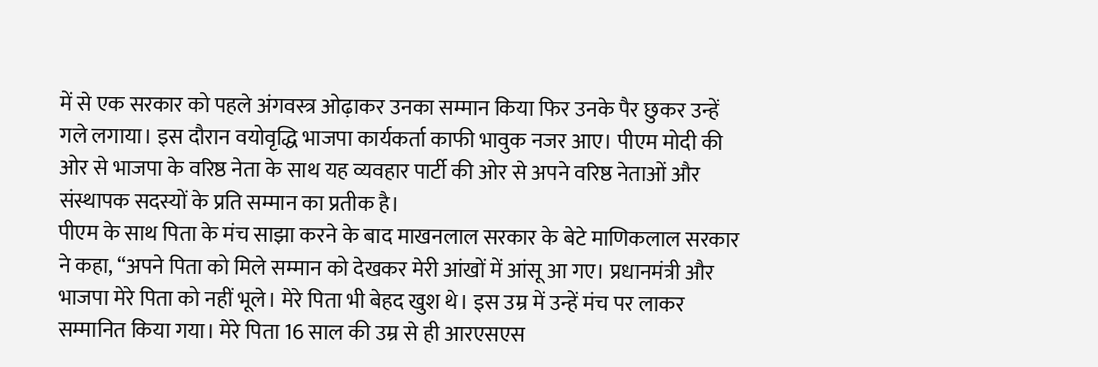में से एक सरकार को पहले अंगवस्त्र ओढ़ाकर उनका सम्मान किया फिर उनके पैर छुकर उन्हें गले लगाया। इस दौरान वयोवृद्धि भाजपा कार्यकर्ता काफी भावुक नजर आए। पीएम मोदी की ओर से भाजपा के वरिष्ठ नेता के साथ यह व्यवहार पार्टी की ओर से अपने वरिष्ठ नेताओं और संस्थापक सदस्यों के प्रति सम्मान का प्रतीक है।
पीएम के साथ पिता के मंच साझा करने के बाद माखनलाल सरकार के बेटे माणिकलाल सरकार ने कहा, “अपने पिता को मिले सम्मान को देखकर मेरी आंखों में आंसू आ गए। प्रधानमंत्री और भाजपा मेरे पिता को नहीं भूले। मेरे पिता भी बेहद खुश थे। इस उम्र में उन्हें मंच पर लाकर सम्मानित किया गया। मेरे पिता 16 साल की उम्र से ही आरएसएस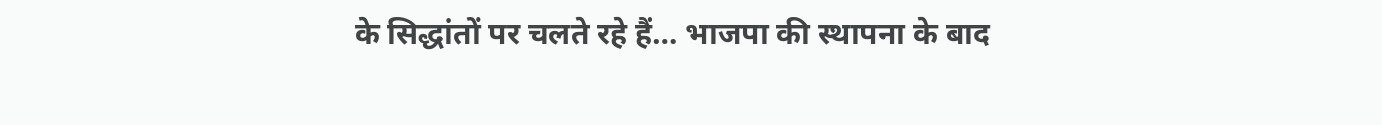के सिद्धांतों पर चलते रहे हैं… भाजपा की स्थापना के बाद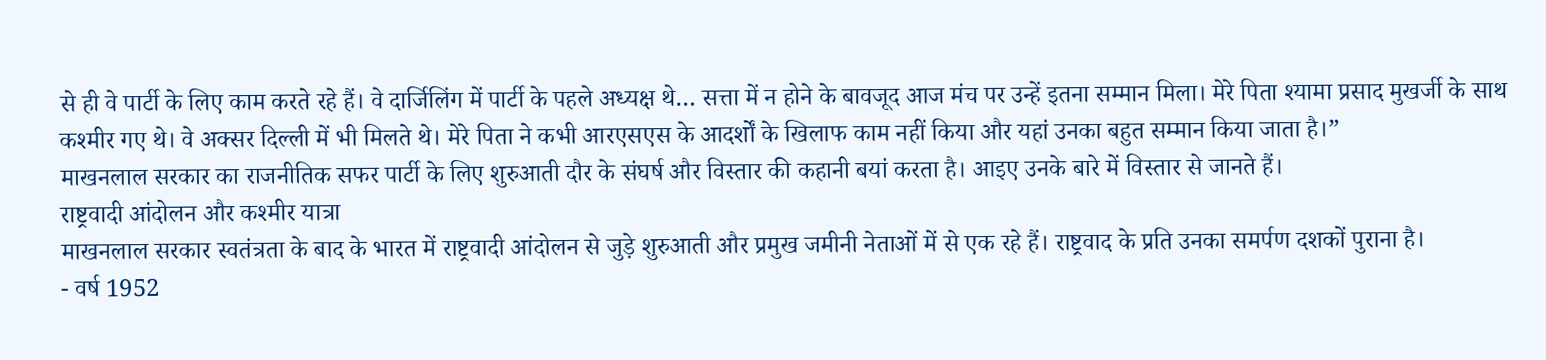से ही वे पार्टी के लिए काम करते रहे हैं। वे दार्जिलिंग में पार्टी के पहले अध्यक्ष थे… सत्ता में न होने के बावजूद आज मंच पर उन्हें इतना सम्मान मिला। मेरे पिता श्यामा प्रसाद मुखर्जी के साथ कश्मीर गए थे। वे अक्सर दिल्ली में भी मिलते थे। मेरे पिता ने कभी आरएसएस के आदर्शों के खिलाफ काम नहीं किया और यहां उनका बहुत सम्मान किया जाता है।”
माखनलाल सरकार का राजनीतिक सफर पार्टी के लिए शुरुआती दौर के संघर्ष और विस्तार की कहानी बयां करता है। आइए उनके बारे में विस्तार से जानते हैं।
राष्ट्रवादी आंदोलन और कश्मीर यात्रा
माखनलाल सरकार स्वतंत्रता के बाद के भारत में राष्ट्रवादी आंदोलन से जुड़े शुरुआती और प्रमुख जमीनी नेताओं में से एक रहे हैं। राष्ट्रवाद के प्रति उनका समर्पण दशकों पुराना है।
- वर्ष 1952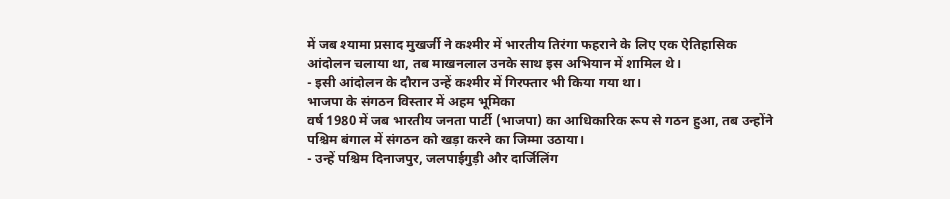में जब श्यामा प्रसाद मुखर्जी ने कश्मीर में भारतीय तिरंगा फहराने के लिए एक ऐतिहासिक आंदोलन चलाया था, तब माखनलाल उनके साथ इस अभियान में शामिल थे।
- इसी आंदोलन के दौरान उन्हें कश्मीर में गिरफ्तार भी किया गया था।
भाजपा के संगठन विस्तार में अहम भूमिका
वर्ष 1980 में जब भारतीय जनता पार्टी (भाजपा) का आधिकारिक रूप से गठन हुआ, तब उन्होंने पश्चिम बंगाल में संगठन को खड़ा करने का जिम्मा उठाया।
- उन्हें पश्चिम दिनाजपुर, जलपाईगुड़ी और दार्जिलिंग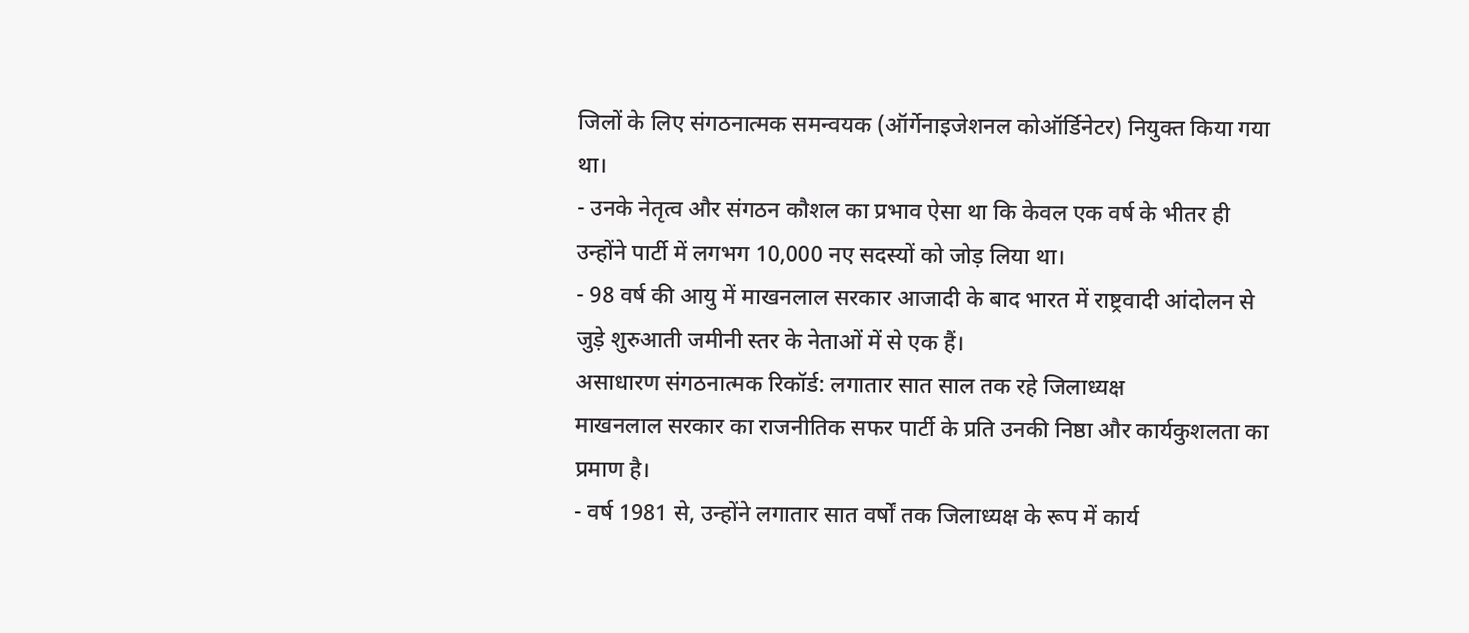जिलों के लिए संगठनात्मक समन्वयक (ऑर्गेनाइजेशनल कोऑर्डिनेटर) नियुक्त किया गया था।
- उनके नेतृत्व और संगठन कौशल का प्रभाव ऐसा था कि केवल एक वर्ष के भीतर ही उन्होंने पार्टी में लगभग 10,000 नए सदस्यों को जोड़ लिया था।
- 98 वर्ष की आयु में माखनलाल सरकार आजादी के बाद भारत में राष्ट्रवादी आंदोलन से जुड़े शुरुआती जमीनी स्तर के नेताओं में से एक हैं।
असाधारण संगठनात्मक रिकॉर्ड: लगातार सात साल तक रहे जिलाध्यक्ष
माखनलाल सरकार का राजनीतिक सफर पार्टी के प्रति उनकी निष्ठा और कार्यकुशलता का प्रमाण है।
- वर्ष 1981 से, उन्होंने लगातार सात वर्षों तक जिलाध्यक्ष के रूप में कार्य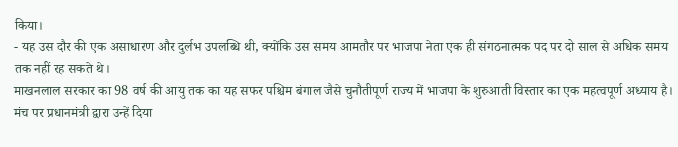किया।
- यह उस दौर की एक असाधारण और दुर्लभ उपलब्धि थी, क्योंकि उस समय आमतौर पर भाजपा नेता एक ही संगठनात्मक पद पर दो साल से अधिक समय तक नहीं रह सकते थे।
माखनलाल सरकार का 98 वर्ष की आयु तक का यह सफर पश्चिम बंगाल जैसे चुनौतीपूर्ण राज्य में भाजपा के शुरुआती विस्तार का एक महत्वपूर्ण अध्याय है। मंच पर प्रधानमंत्री द्वारा उन्हें दिया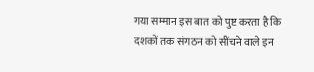गया सम्मान इस बात को पुष्ट करता है कि दशकों तक संगठन को सींचने वाले इन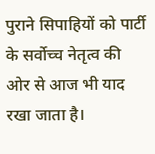पुराने सिपाहियों को पार्टी के सर्वोच्च नेतृत्व की ओर से आज भी याद रखा जाता है।